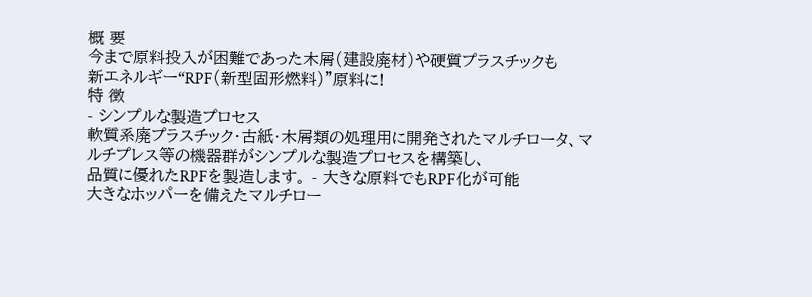概 要
今まで原料投入が困難であった木屑(建設廃材)や硬質プラスチックも
新エネルギー“RPF(新型固形燃料)”原料に!
特 徴
- シンプルな製造プロセス
軟質系廃プラスチック・古紙・木屑類の処理用に開発されたマルチロータ、マルチプレス等の機器群がシンプルな製造プロセスを構築し、
品質に優れたRPFを製造します。 - 大きな原料でもRPF化が可能
大きなホッパーを備えたマルチロー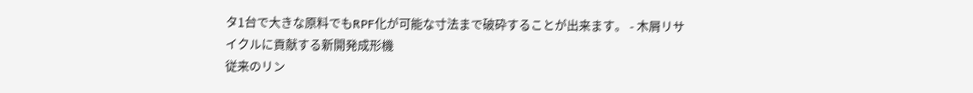タ1台で大きな原料でもRPF化が可能な寸法まで破砕することが出来ます。 - 木屑リサイクルに貢献する新開発成形機
従来のリン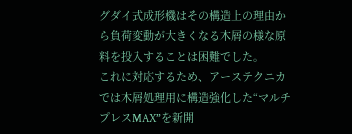グダイ式成形機はその構造上の理由から負荷変動が大きくなる木屑の様な原料を投入することは困難でした。
これに対応するため、アーステクニカでは木屑処理用に構造強化した“マルチプレスMAX”を新開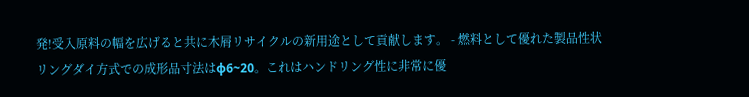発!受入原料の幅を広げると共に木屑リサイクルの新用途として貢献します。 - 燃料として優れた製品性状
リングダイ方式での成形品寸法はφ6~20。これはハンドリング性に非常に優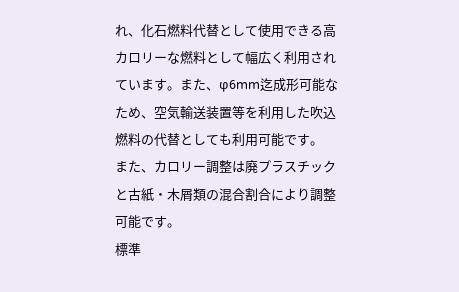れ、化石燃料代替として使用できる高カロリーな燃料として幅広く利用されています。また、φ6mm迄成形可能なため、空気輸送装置等を利用した吹込燃料の代替としても利用可能です。
また、カロリー調整は廃プラスチックと古紙・木屑類の混合割合により調整可能です。
標準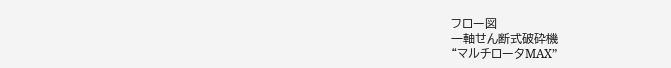フロー図
一軸せん断式破砕機
“マルチロータMAX”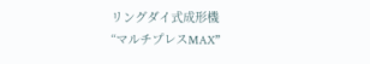リングダイ式成形機
“マルチプレスMAX”